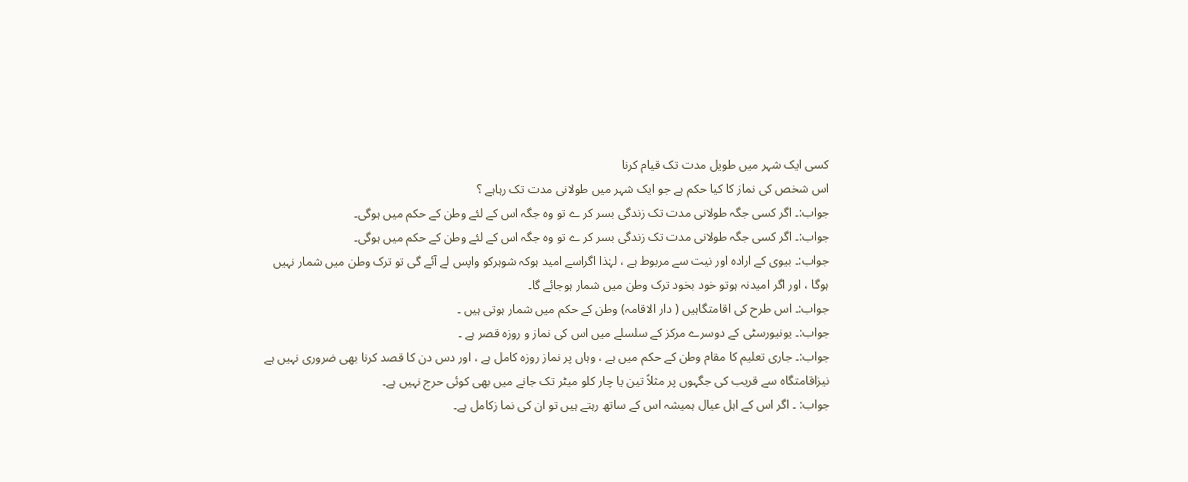کسی ایک شہر میں طویل مدت تک قیام کرنا
اس شخص کی نماز کا کیا حکم ہے جو ایک شہر میں طولانی مدت تک رہاہے ؟
جواب:۔ اگر کسی جگہ طولانی مدت تک زندگی بسر کر ے تو وہ جگہ اس کے لئے وطن کے حکم میں ہوگی۔
جواب:۔ اگر کسی جگہ طولانی مدت تک زندگی بسر کر ے تو وہ جگہ اس کے لئے وطن کے حکم میں ہوگی۔
جواب:۔ بیوی کے ارادہ اور نیت سے مربوط ہے ، لہٰذا اگراسے امید ہوکہ شوہرکو واپس لے آئے گی تو ترک وطن میں شمار نہیں ہوگا ، اور اگر امیدنہ ہوتو خود بخود ترک وطن میں شمار ہوجائے گا۔
جواب:۔ اس طرح کی اقامتگاہیں ( دار الاقامہ) وطن کے حکم میں شمار ہوتی ہیں ۔
جواب:۔ یونیورسٹی کے دوسرے مرکز کے سلسلے میں اس کی نماز و روزہ قصر ہے ۔
جواب:۔ جاری تعلیم کا مقام وطن کے حکم میں ہے ، وہاں پر نماز روزہ کامل ہے ، اور دس دن کا قصد کرنا بھی ضروری نہیں ہے نیزاقامتگاہ سے قریب کی جگہوں پر مثلاً تین یا چار کلو میٹر تک جانے میں بھی کوئی حرج نہیں ہے۔
جواب: ۔ اگر اس کے اہل عیال ہمیشہ اس کے ساتھ رہتے ہیں تو ان کی نما زکامل ہے۔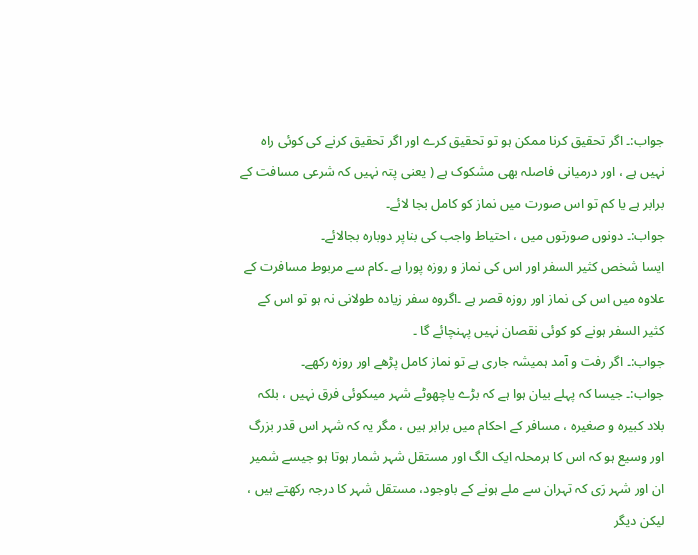جواب:۔ اگر تحقیق کرنا ممکن ہو تو تحقیق کرے اور اگر تحقیق کرنے کی کوئی راہ نہیں ہے ، اور درمیانی فاصلہ بھی مشکوک ہے ( یعنی پتہ نہیں کہ شرعی مسافت کے برابر ہے یا کم تو اس صورت میں نماز کو کامل بجا لائے۔
جواب:۔ دونوں صورتوں میں ، احتیاط واجب کی بناپر دوبارہ بجالائے۔
ایسا شخص کثیر السفر اور اس کی نماز و روزہ پورا ہے ۔کام سے مربوط مسافرت کے علاوہ میں اس کی نماز اور روزہ قصر ہے ۔اگروہ سفر زیادہ طولانی نہ ہو تو اس کے کثیر السفر ہونے کو کوئی نقصان نہیں پہنچائے گا ۔
جواب:۔ اگر رفت و آمد ہمیشہ جاری ہے تو نماز کامل پڑھے اور روزہ رکھے۔
جواب:۔ جیسا کہ پہلے بیان ہوا ہے کہ بڑے یاچھوٹے شہر میںکوئی فرق نہیں ، بلکہ بلاد کبیرہ و صغیرہ ، مسافر کے احکام میں برابر ہیں ، مگر یہ کہ شہر اس قدر بزرگ اور وسیع ہو کہ اس کا ہرمحلہ ایک الگ اور مستقل شہر شمار ہوتا ہو جیسے شمیر ان اور شہر رَی کہ تہران سے ملے ہونے کے باوجود، مستقل شہر کا درجہ رکھتے ہیں ، لیکن دیگر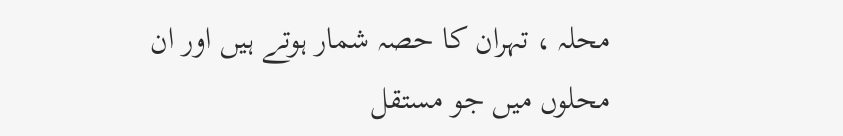محلہ ، تہران کا حصہ شمار ہوتے ہیں اور ان محلوں میں جو مستقل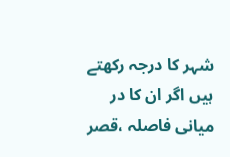شہر کا درجہ رکھتے ہیں اگر ان کا در میانی فاصلہ ،قصر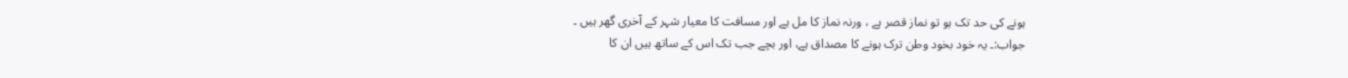ہونے کی حد تک ہو تو نماز قصر ہے ، ورنہ نماز کا مل ہے اور مسافت کا معیار شہر کے آخری گھر ہیں ۔
جواب:۔ یہ خود بخود وطن ترک ہونے کا مصداق ہے، اور بچے جب تک اس کے ساتھ ہیں ان کا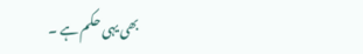بھی یہی حکم ہے ۔